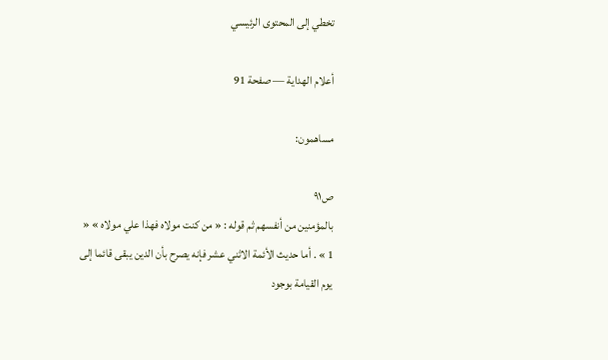تخطي إلى المحتوى الرئيسي

أعلام الهداية — صفحة 91

مساهمون:

ص٩١
بالمؤمنين من أنفسهم ثم قوله : « من كنت مولاه فهذا علي مولاه » « 1 » . أما حديث الأئمة الاثني عشر فإنه يصرح بأن الدين يبقى قائما إلى يوم القيامة بوجود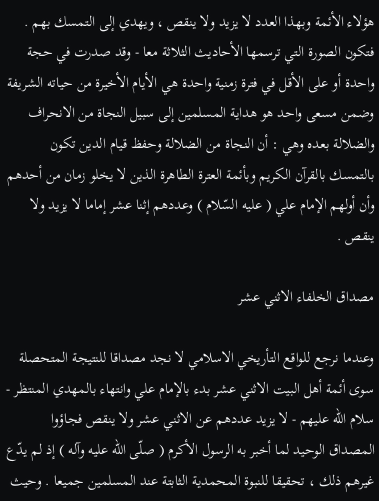هؤلاء الأئمة وبهذا العدد لا يزيد ولا ينقص ، ويهدي إلى التمسك بهم . فتكون الصورة التي ترسمها الأحاديث الثلاثة معا - وقد صدرت في حجة واحدة أو على الأقل في فترة زمنية واحدة هي الأيام الأخيرة من حياته الشريفة وضمن مسعى واحد هو هداية المسلمين إلى سبيل النجاة من الانحراف والضلالة بعده وهي : أن النجاة من الضلالة وحفظ قيام الدين تكون بالتمسك بالقرآن الكريم وبأئمة العترة الطاهرة الذين لا يخلو زمان من أحدهم وأن أولهم الإمام علي ( عليه السّلام ) وعددهم إثنا عشر إماما لا يزيد ولا ينقص .

مصداق الخلفاء الاثني عشر

وعندما نرجع للواقع التأريخي الاسلامي لا نجد مصداقا للنتيجة المتحصلة سوى أئمة أهل البيت الاثني عشر بدء بالإمام علي وانتهاء بالمهدي المنتظر - سلام اللّه عليهم - لا يزيد عددهم عن الاثني عشر ولا ينقص فجاؤوا المصداق الوحيد لما أخبر به الرسول الأكرم ( صلّى اللّه عليه وآله ) إذ لم يدّع غيرهم ذلك ، تحقيقا للنبوة المحمدية الثابتة عند المسلمين جميعا . وحيث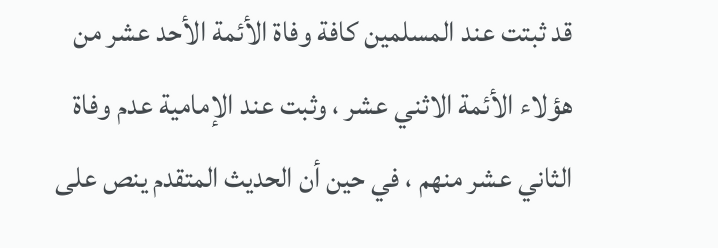قد ثبتت عند المسلمين كافة وفاة الأئمة الأحد عشر من هؤلاء الأئمة الاثني عشر ، وثبت عند الإمامية عدم وفاة الثاني عشر منهم ، في حين أن الحديث المتقدم ينص على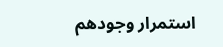استمرار وجودهم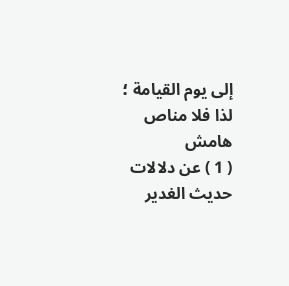إلى يوم القيامة ؛ لذا فلا مناص
هامش
( 1 ) عن دلالات حديث الغدير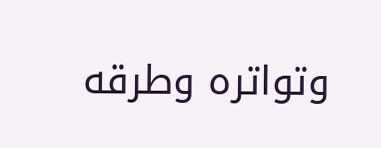وتواتره وطرقه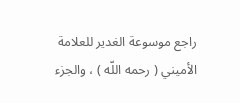راجع موسوعة الغدير للعلامة الأميني ( رحمه اللّه ) ، والجزء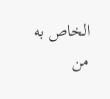الخاص به من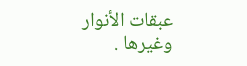عبقات الأنوار وغيرها .